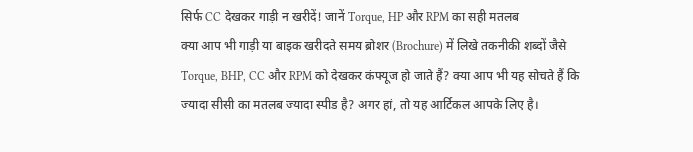सिर्फ CC देखकर गाड़ी न खरीदें! जानें Torque, HP और RPM का सही मतलब
क्या आप भी गाड़ी या बाइक खरीदते समय ब्रोशर (Brochure) में लिखे तकनीकी शब्दों जैसे Torque, BHP, CC और RPM को देखकर कंफ्यूज हो जाते हैं? क्या आप भी यह सोचते हैं कि ज्यादा सीसी का मतलब ज्यादा स्पीड है? अगर हां, तो यह आर्टिकल आपके लिए है।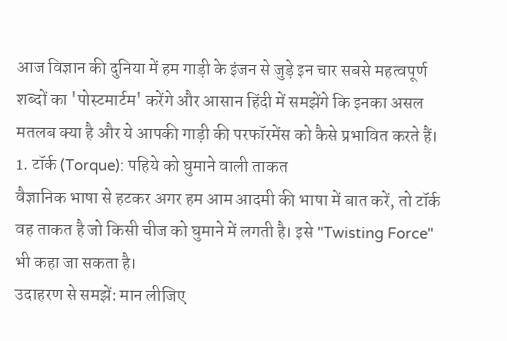आज विज्ञान की दुनिया में हम गाड़ी के इंजन से जुड़े इन चार सबसे महत्वपूर्ण शब्दों का 'पोस्टमार्टम' करेंगे और आसान हिंदी में समझेंगे कि इनका असल मतलब क्या है और ये आपकी गाड़ी की परफॉरमेंस को कैसे प्रभावित करते हैं।
1. टॉर्क (Torque): पहिये को घुमाने वाली ताकत
वैज्ञानिक भाषा से हटकर अगर हम आम आदमी की भाषा में बात करें, तो टॉर्क वह ताकत है जो किसी चीज को घुमाने में लगती है। इसे "Twisting Force" भी कहा जा सकता है।
उदाहरण से समझें: मान लीजिए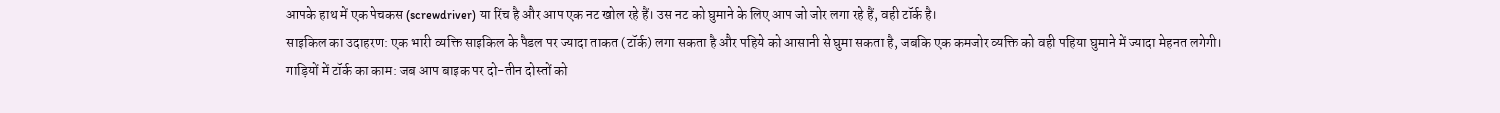आपके हाथ में एक पेचकस (screwdriver) या रिंच है और आप एक नट खोल रहे हैं। उस नट को घुमाने के लिए आप जो जोर लगा रहे हैं, वही टॉर्क है।
साइकिल का उदाहरण: एक भारी व्यक्ति साइकिल के पैडल पर ज्यादा ताकत (टॉर्क) लगा सकता है और पहिये को आसानी से घुमा सकता है, जबकि एक कमजोर व्यक्ति को वही पहिया घुमाने में ज्यादा मेहनत लगेगी।
गाड़ियों में टॉर्क का काम: जब आप बाइक पर दो-तीन दोस्तों को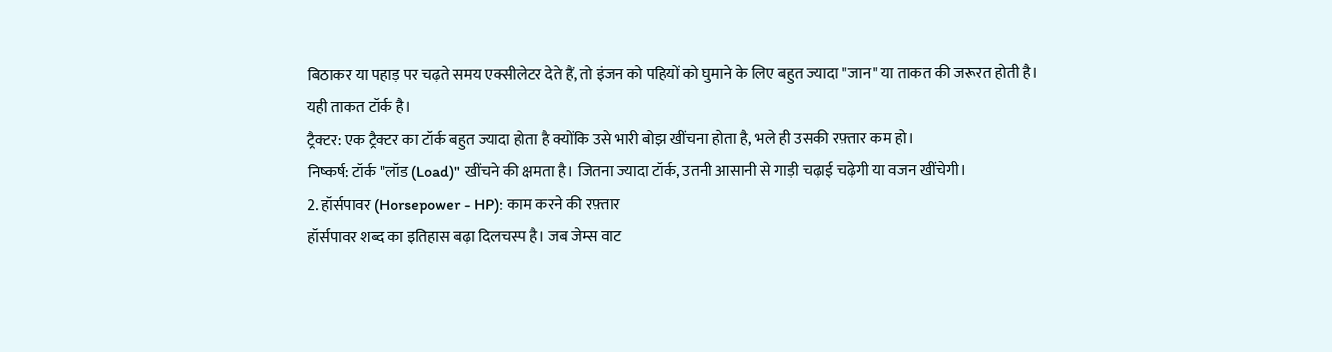बिठाकर या पहाड़ पर चढ़ते समय एक्सीलेटर देते हैं, तो इंजन को पहियों को घुमाने के लिए बहुत ज्यादा "जान" या ताकत की जरूरत होती है। यही ताकत टॉर्क है।
ट्रैक्टर: एक ट्रैक्टर का टॉर्क बहुत ज्यादा होता है क्योंकि उसे भारी बोझ खींचना होता है, भले ही उसकी रफ़्तार कम हो।
निष्कर्ष: टॉर्क "लॉड (Load)" खींचने की क्षमता है। जितना ज्यादा टॉर्क, उतनी आसानी से गाड़ी चढ़ाई चढ़ेगी या वजन खींचेगी।
2. हॉर्सपावर (Horsepower - HP): काम करने की रफ़्तार
हॉर्सपावर शब्द का इतिहास बढ़ा दिलचस्प है। जब जेम्स वाट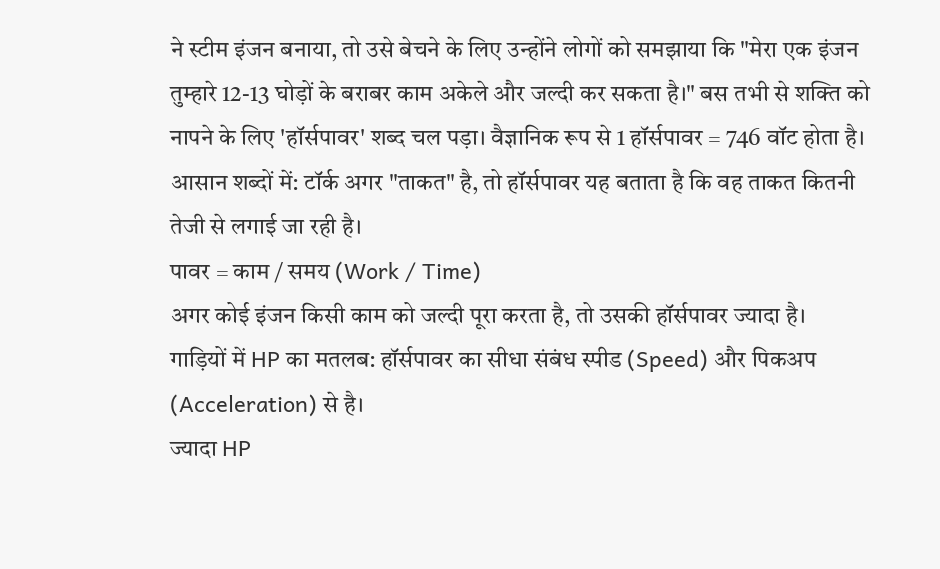ने स्टीम इंजन बनाया, तो उसे बेचने के लिए उन्होंने लोगों को समझाया कि "मेरा एक इंजन तुम्हारे 12-13 घोड़ों के बराबर काम अकेले और जल्दी कर सकता है।" बस तभी से शक्ति को नापने के लिए 'हॉर्सपावर' शब्द चल पड़ा। वैज्ञानिक रूप से 1 हॉर्सपावर = 746 वॉट होता है।
आसान शब्दों में: टॉर्क अगर "ताकत" है, तो हॉर्सपावर यह बताता है कि वह ताकत कितनी तेजी से लगाई जा रही है।
पावर = काम / समय (Work / Time)
अगर कोई इंजन किसी काम को जल्दी पूरा करता है, तो उसकी हॉर्सपावर ज्यादा है।
गाड़ियों में HP का मतलब: हॉर्सपावर का सीधा संबंध स्पीड (Speed) और पिकअप (Acceleration) से है।
ज्यादा HP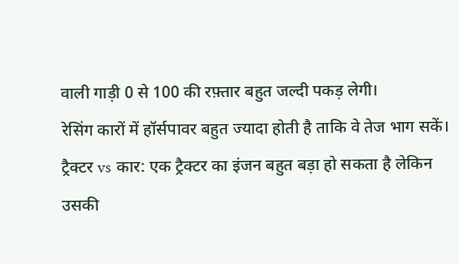वाली गाड़ी 0 से 100 की रफ़्तार बहुत जल्दी पकड़ लेगी।
रेसिंग कारों में हॉर्सपावर बहुत ज्यादा होती है ताकि वे तेज भाग सकें।
ट्रैक्टर vs कार: एक ट्रैक्टर का इंजन बहुत बड़ा हो सकता है लेकिन उसकी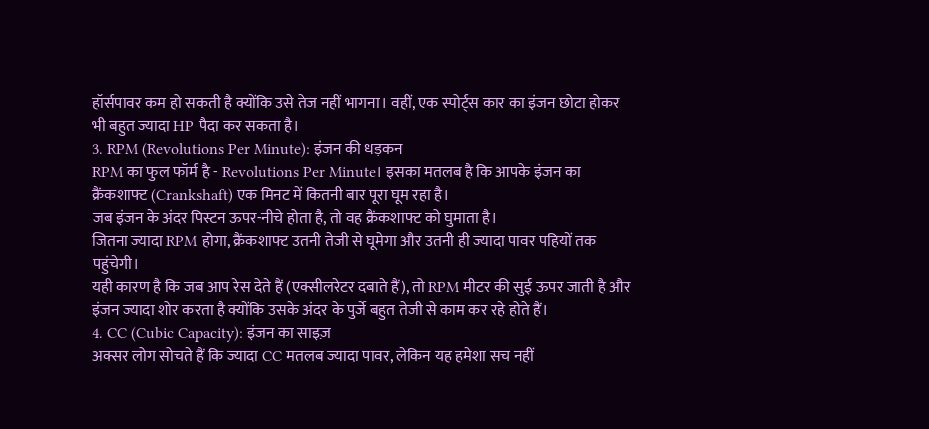हॉर्सपावर कम हो सकती है क्योंकि उसे तेज नहीं भागना। वहीं, एक स्पोर्ट्स कार का इंजन छोटा होकर भी बहुत ज्यादा HP पैदा कर सकता है।
3. RPM (Revolutions Per Minute): इंजन की धड़कन
RPM का फुल फॉर्म है - Revolutions Per Minute। इसका मतलब है कि आपके इंजन का क्रैंकशाफ्ट (Crankshaft) एक मिनट में कितनी बार पूरा घूम रहा है।
जब इंजन के अंदर पिस्टन ऊपर-नीचे होता है, तो वह क्रैंकशाफ्ट को घुमाता है।
जितना ज्यादा RPM होगा, क्रैंकशाफ्ट उतनी तेजी से घूमेगा और उतनी ही ज्यादा पावर पहियों तक पहुंचेगी।
यही कारण है कि जब आप रेस देते हैं (एक्सीलरेटर दबाते हैं), तो RPM मीटर की सुई ऊपर जाती है और इंजन ज्यादा शोर करता है क्योंकि उसके अंदर के पुर्जे बहुत तेजी से काम कर रहे होते हैं।
4. CC (Cubic Capacity): इंजन का साइज़
अक्सर लोग सोचते हैं कि ज्यादा CC मतलब ज्यादा पावर, लेकिन यह हमेशा सच नहीं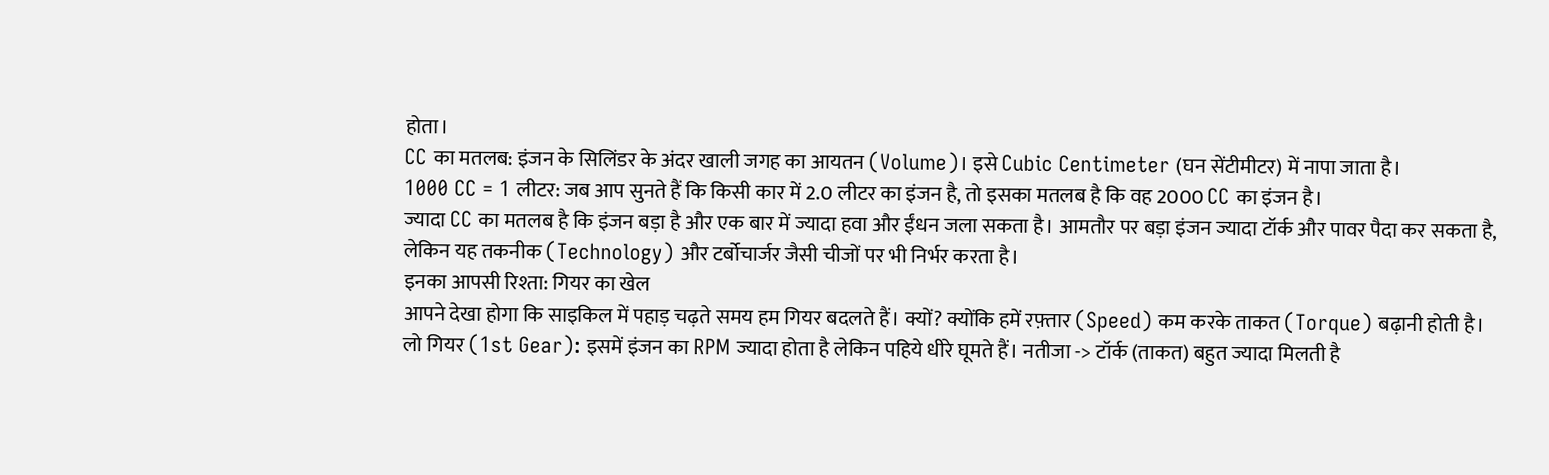होता।
CC का मतलब: इंजन के सिलिंडर के अंदर खाली जगह का आयतन (Volume)। इसे Cubic Centimeter (घन सेंटीमीटर) में नापा जाता है।
1000 CC = 1 लीटर: जब आप सुनते हैं कि किसी कार में 2.0 लीटर का इंजन है, तो इसका मतलब है कि वह 2000 CC का इंजन है।
ज्यादा CC का मतलब है कि इंजन बड़ा है और एक बार में ज्यादा हवा और ईंधन जला सकता है। आमतौर पर बड़ा इंजन ज्यादा टॉर्क और पावर पैदा कर सकता है, लेकिन यह तकनीक (Technology) और टर्बोचार्जर जैसी चीजों पर भी निर्भर करता है।
इनका आपसी रिश्ता: गियर का खेल
आपने देखा होगा कि साइकिल में पहाड़ चढ़ते समय हम गियर बदलते हैं। क्यों? क्योंकि हमें रफ़्तार (Speed) कम करके ताकत (Torque) बढ़ानी होती है।
लो गियर (1st Gear): इसमें इंजन का RPM ज्यादा होता है लेकिन पहिये धीरे घूमते हैं। नतीजा -> टॉर्क (ताकत) बहुत ज्यादा मिलती है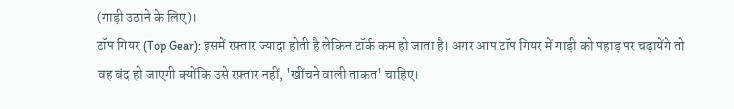(गाड़ी उठाने के लिए)।
टॉप गियर (Top Gear): इसमें रफ़्तार ज्यादा होती है लेकिन टॉर्क कम हो जाता है। अगर आप टॉप गियर में गाड़ी को पहाड़ पर चढ़ायेंगे तो वह बंद हो जाएगी क्योंकि उसे रफ़्तार नहीं, 'खींचने वाली ताकत' चाहिए।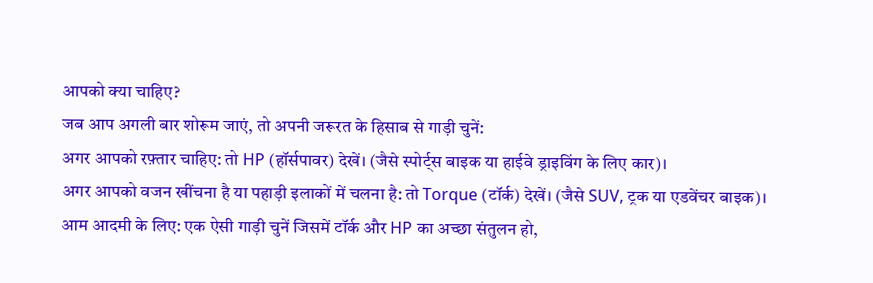आपको क्या चाहिए?
जब आप अगली बार शोरूम जाएं, तो अपनी जरूरत के हिसाब से गाड़ी चुनें:
अगर आपको रफ़्तार चाहिए: तो HP (हॉर्सपावर) देखें। (जैसे स्पोर्ट्स बाइक या हाईवे ड्राइविंग के लिए कार)।
अगर आपको वजन खींचना है या पहाड़ी इलाकों में चलना है: तो Torque (टॉर्क) देखें। (जैसे SUV, ट्रक या एडवेंचर बाइक)।
आम आदमी के लिए: एक ऐसी गाड़ी चुनें जिसमें टॉर्क और HP का अच्छा संतुलन हो,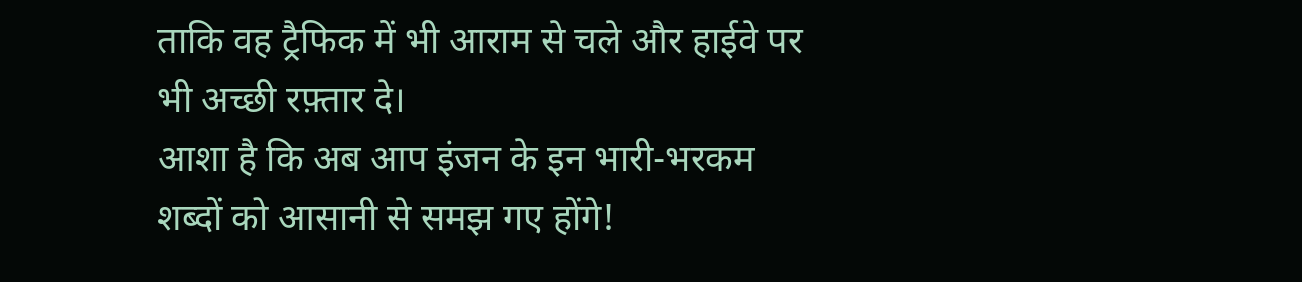ताकि वह ट्रैफिक में भी आराम से चले और हाईवे पर भी अच्छी रफ़्तार दे।
आशा है कि अब आप इंजन के इन भारी-भरकम शब्दों को आसानी से समझ गए होंगे!